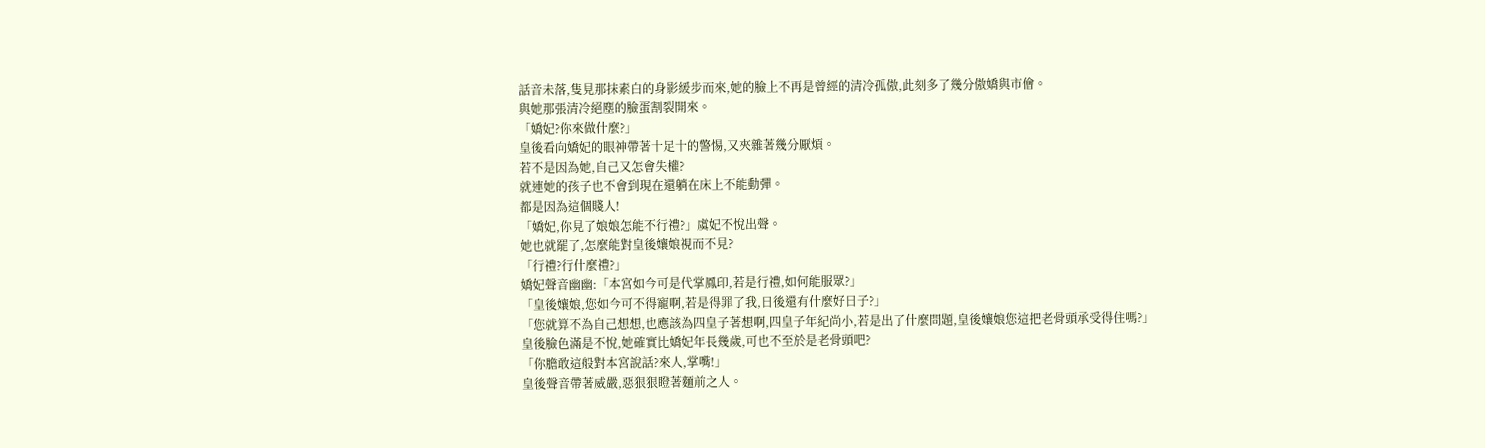話音未落,隻見那抹素白的身影緩步而來,她的臉上不再是曾經的清冷孤傲,此刻多了幾分傲嬌與市儈。
與她那張清冷絕塵的臉蛋割裂開來。
「嬌妃?你來做什麼?」
皇後看向嬌妃的眼神帶著十足十的警惕,又夾雜著幾分厭煩。
若不是因為她,自己又怎會失權?
就連她的孩子也不會到現在還躺在床上不能動彈。
都是因為這個賤人!
「嬌妃,你見了娘娘怎能不行禮?」虞妃不悅出聲。
她也就罷了,怎麼能對皇後孃娘視而不見?
「行禮?行什麼禮?」
嬌妃聲音幽幽:「本宮如今可是代掌鳳印,若是行禮,如何能服眾?」
「皇後孃娘,您如今可不得寵啊,若是得罪了我,日後還有什麼好日子?」
「您就算不為自己想想,也應該為四皇子著想啊,四皇子年紀尚小,若是出了什麼問題,皇後孃娘您這把老骨頭承受得住嗎?」
皇後臉色滿是不悅,她確實比嬌妃年長幾歲,可也不至於是老骨頭吧?
「你膽敢這般對本宮說話?來人,掌嘴!」
皇後聲音帶著威嚴,惡狠狠瞪著麵前之人。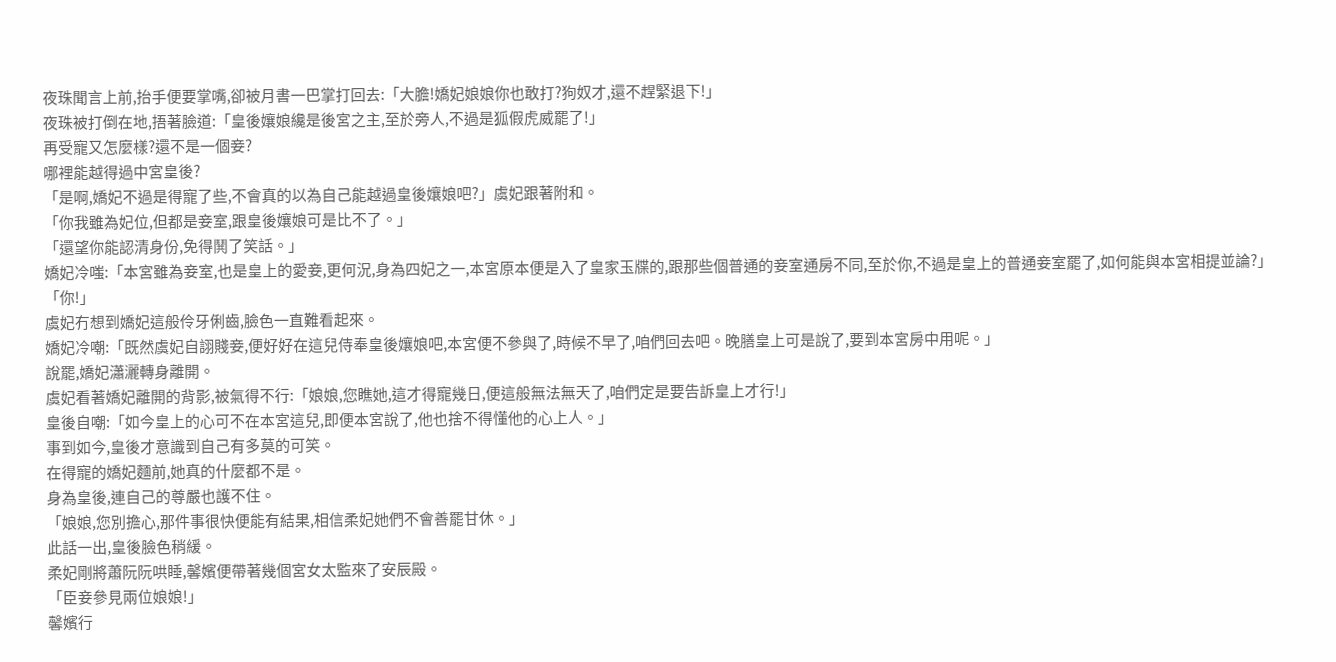夜珠聞言上前,抬手便要掌嘴,卻被月書一巴掌打回去:「大膽!嬌妃娘娘你也敢打?狗奴才,還不趕緊退下!」
夜珠被打倒在地,捂著臉道:「皇後孃娘纔是後宮之主,至於旁人,不過是狐假虎威罷了!」
再受寵又怎麼樣?還不是一個妾?
哪裡能越得過中宮皇後?
「是啊,嬌妃不過是得寵了些,不會真的以為自己能越過皇後孃娘吧?」虞妃跟著附和。
「你我雖為妃位,但都是妾室,跟皇後孃娘可是比不了。」
「還望你能認清身份,免得鬨了笑話。」
嬌妃冷嗤:「本宮雖為妾室,也是皇上的愛妾,更何況,身為四妃之一,本宮原本便是入了皇家玉牒的,跟那些個普通的妾室通房不同,至於你,不過是皇上的普通妾室罷了,如何能與本宮相提並論?」
「你!」
虞妃冇想到嬌妃這般伶牙俐齒,臉色一直難看起來。
嬌妃冷嘲:「既然虞妃自詡賤妾,便好好在這兒侍奉皇後孃娘吧,本宮便不參與了,時候不早了,咱們回去吧。晚膳皇上可是說了,要到本宮房中用呢。」
說罷,嬌妃瀟灑轉身離開。
虞妃看著嬌妃離開的背影,被氣得不行:「娘娘,您瞧她,這才得寵幾日,便這般無法無天了,咱們定是要告訴皇上才行!」
皇後自嘲:「如今皇上的心可不在本宮這兒,即便本宮說了,他也捨不得懂他的心上人。」
事到如今,皇後才意識到自己有多莫的可笑。
在得寵的嬌妃麵前,她真的什麼都不是。
身為皇後,連自己的尊嚴也護不住。
「娘娘,您別擔心,那件事很快便能有結果,相信柔妃她們不會善罷甘休。」
此話一出,皇後臉色稍緩。
柔妃剛將蕭阮阮哄睡,馨嬪便帶著幾個宮女太監來了安辰殿。
「臣妾參見兩位娘娘!」
馨嬪行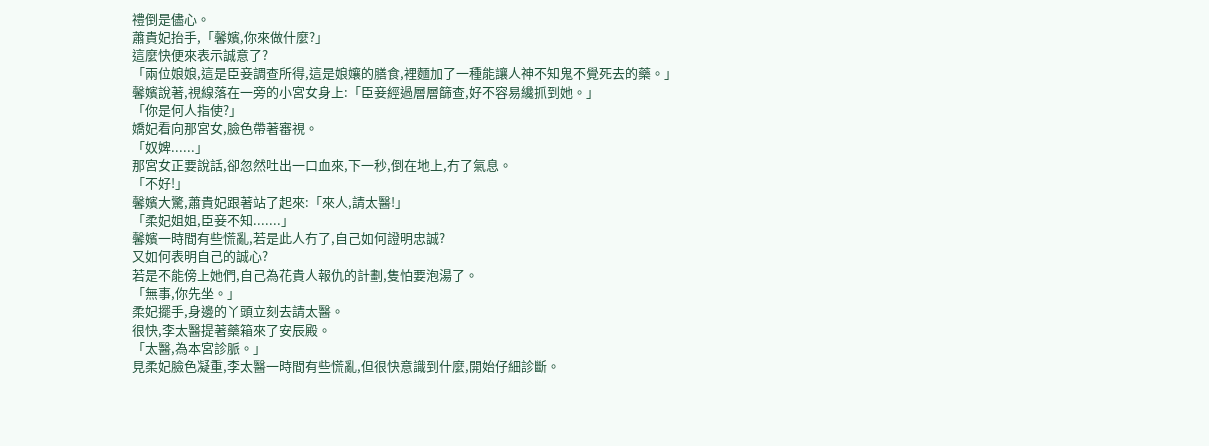禮倒是儘心。
蕭貴妃抬手,「馨嬪,你來做什麼?」
這麼快便來表示誠意了?
「兩位娘娘,這是臣妾調查所得,這是娘孃的膳食,裡麵加了一種能讓人神不知鬼不覺死去的藥。」
馨嬪說著,視線落在一旁的小宮女身上:「臣妾經過層層篩查,好不容易纔抓到她。」
「你是何人指使?」
嬌妃看向那宮女,臉色帶著審視。
「奴婢......」
那宮女正要說話,卻忽然吐出一口血來,下一秒,倒在地上,冇了氣息。
「不好!」
馨嬪大驚,蕭貴妃跟著站了起來:「來人,請太醫!」
「柔妃姐姐,臣妾不知.......」
馨嬪一時間有些慌亂,若是此人冇了,自己如何證明忠誠?
又如何表明自己的誠心?
若是不能傍上她們,自己為花貴人報仇的計劃,隻怕要泡湯了。
「無事,你先坐。」
柔妃擺手,身邊的丫頭立刻去請太醫。
很快,李太醫提著藥箱來了安辰殿。
「太醫,為本宮診脈。」
見柔妃臉色凝重,李太醫一時間有些慌亂,但很快意識到什麼,開始仔細診斷。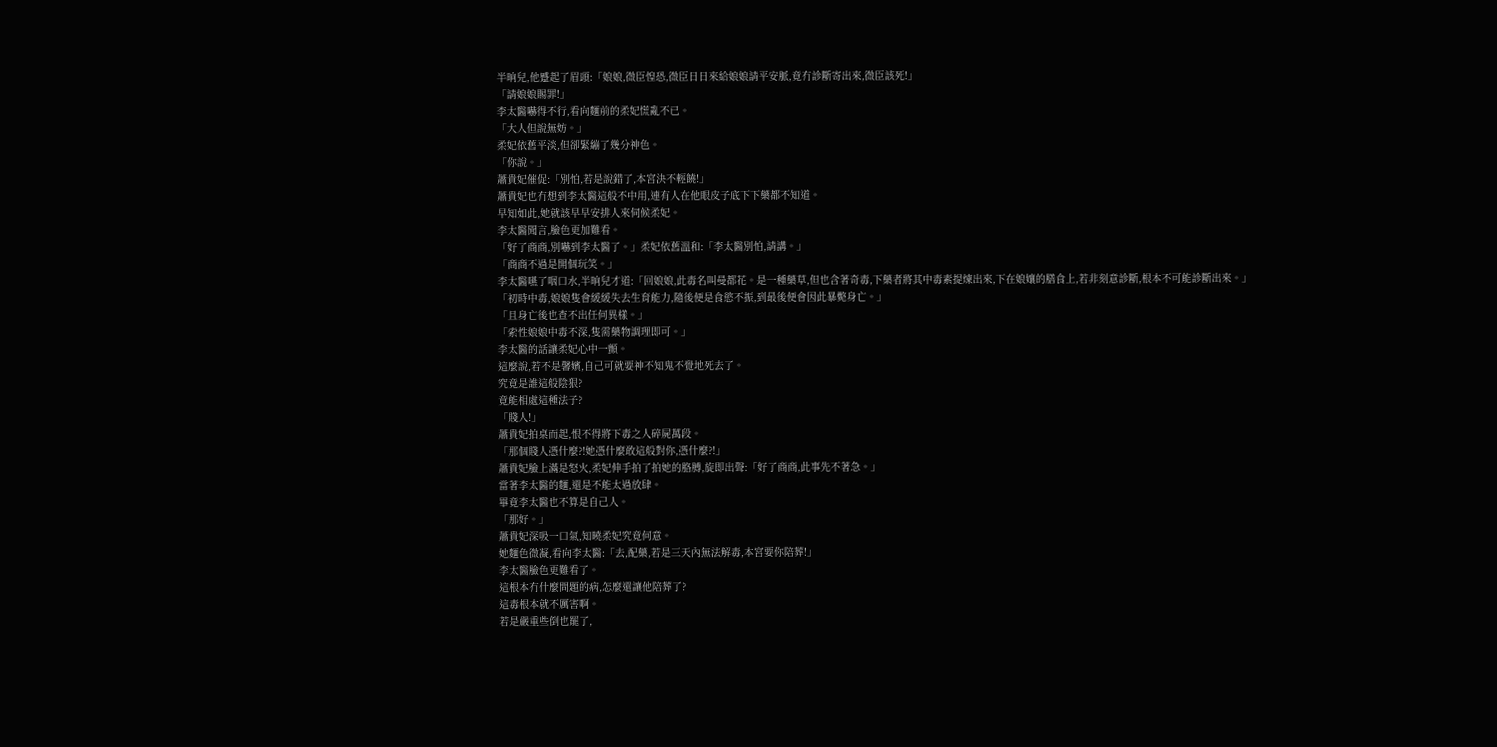半晌兒,他蹙起了眉頭:「娘娘,微臣惶恐,微臣日日來給娘娘請平安脈,竟冇診斷寄出來,微臣該死!」
「請娘娘賜罪!」
李太醫嚇得不行,看向麵前的柔妃慌亂不已。
「大人但說無妨。」
柔妃依舊平淡,但卻緊繃了幾分神色。
「你說。」
蕭貴妃催促:「別怕,若是說錯了,本宮決不輕饒!」
蕭貴妃也冇想到李太醫這般不中用,連有人在他眼皮子底下下藥都不知道。
早知如此,她就該早早安排人來伺候柔妃。
李太醫聞言,臉色更加難看。
「好了商商,別嚇到李太醫了。」柔妃依舊溫和:「李太醫別怕,請講。」
「商商不過是開個玩笑。」
李太醫嚥了咽口水,半晌兒才道:「回娘娘,此毒名叫曼都花。是一種藥草,但也含著奇毒,下藥者將其中毒素提煉出來,下在娘孃的膳食上,若非刻意診斷,根本不可能診斷出來。」
「初時中毒,娘娘隻會緩緩失去生育能力,隨後便是食慾不振,到最後便會因此暴斃身亡。」
「且身亡後也查不出任何異樣。」
「索性娘娘中毒不深,隻需藥物調理即可。」
李太醫的話讓柔妃心中一顫。
這麼說,若不是馨嬪,自己可就要神不知鬼不覺地死去了。
究竟是誰這般陰狠?
竟能相處這種法子?
「賤人!」
蕭貴妃拍桌而起,恨不得將下毒之人碎屍萬段。
「那個賤人憑什麼?!她憑什麼敢這般對你,憑什麼?!」
蕭貴妃臉上滿是怒火,柔妃伸手拍了拍她的胳膊,旋即出聲:「好了商商,此事先不著急。」
當著李太醫的麵,還是不能太過放肆。
畢竟李太醫也不算是自己人。
「那好。」
蕭貴妃深吸一口氣,知曉柔妃究竟何意。
她麵色微凝,看向李太醫:「去,配藥,若是三天內無法解毒,本宮要你陪葬!」
李太醫臉色更難看了。
這根本冇什麼問題的病,怎麼還讓他陪葬了?
這毒根本就不厲害啊。
若是嚴重些倒也罷了,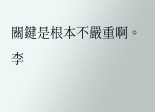關鍵是根本不嚴重啊。
李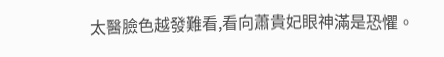太醫臉色越發難看,看向蕭貴妃眼神滿是恐懼。